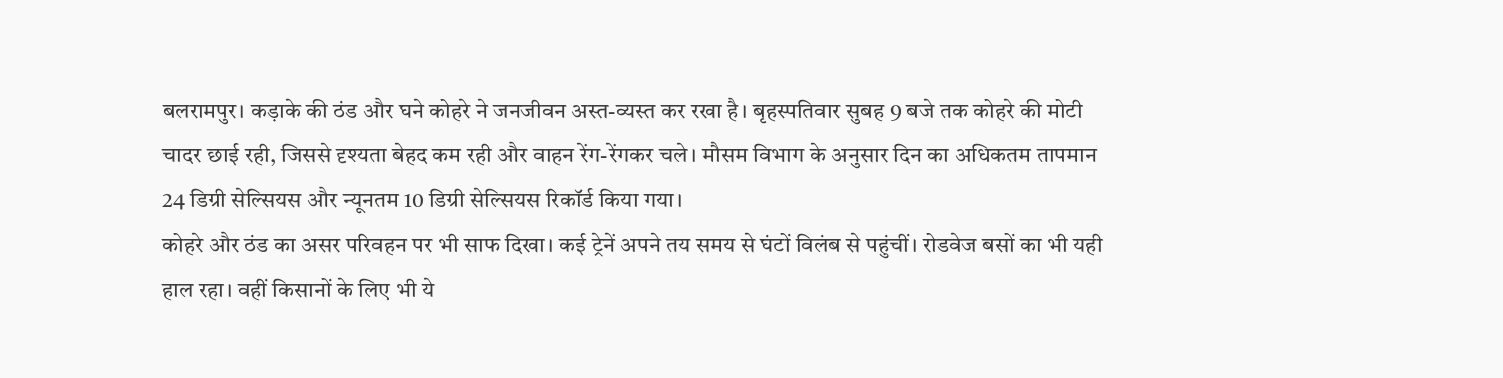बलरामपुर। कड़ाके की ठंड और घने कोहरे ने जनजीवन अस्त-व्यस्त कर रखा है। बृहस्पतिवार सुबह 9 बजे तक कोहरे की मोटी चादर छाई रही, जिससे दृश्यता बेहद कम रही और वाहन रेंग-रेंगकर चले। मौसम विभाग के अनुसार दिन का अधिकतम तापमान 24 डिग्री सेल्सियस और न्यूनतम 10 डिग्री सेल्सियस रिकॉर्ड किया गया।
कोहरे और ठंड का असर परिवहन पर भी साफ दिखा। कई ट्रेनें अपने तय समय से घंटों विलंब से पहुंचीं। रोडवेज बसों का भी यही हाल रहा। वहीं किसानों के लिए भी ये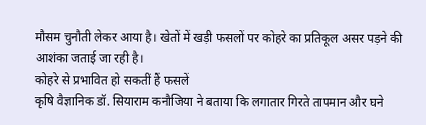मौसम चुनौती लेकर आया है। खेतों में खड़ी फसलों पर कोहरे का प्रतिकूल असर पड़ने की आशंका जताई जा रही है।
कोहरे से प्रभावित हो सकतीं हैं फसलें
कृषि वैज्ञानिक डॉ. सियाराम कनौजिया ने बताया कि लगातार गिरते तापमान और घने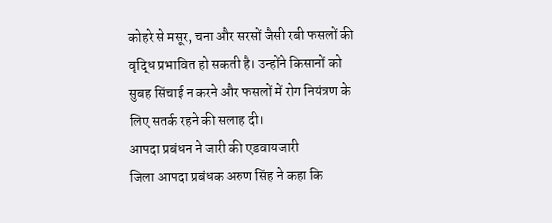कोहरे से मसूर, चना और सरसों जैसी रबी फसलों की वृद्धि प्रभावित हो सकती है। उन्होंने किसानों को सुबह सिंचाई न करने और फसलों में रोग नियंत्रण के लिए सतर्क रहने की सलाह दी।
आपदा प्रबंधन ने जारी की एडवायजारी
जिला आपदा प्रबंधक अरुण सिंह ने कहा कि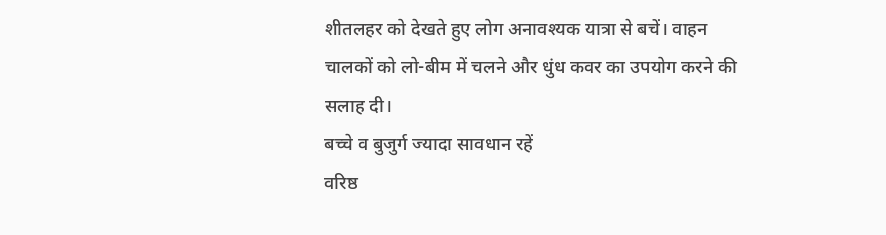शीतलहर को देखते हुए लोग अनावश्यक यात्रा से बचें। वाहन चालकों को लो-बीम में चलने और धुंध कवर का उपयोग करने की सलाह दी।
बच्चे व बुजुर्ग ज्यादा सावधान रहें
वरिष्ठ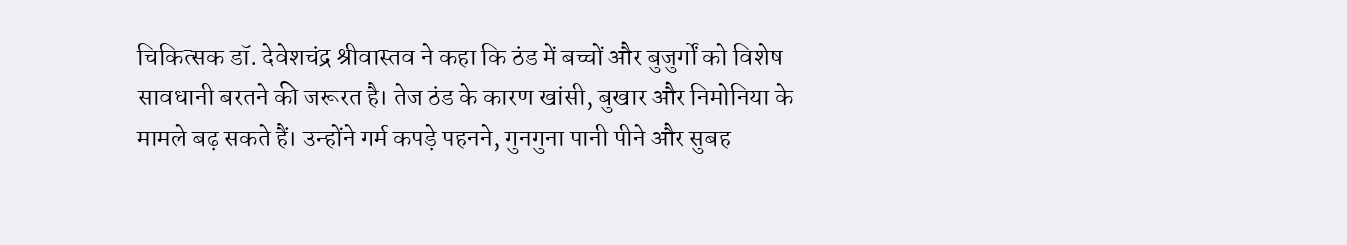चिकित्सक डॉ. देवेशचंद्र श्रीवास्तव ने कहा कि ठंड में बच्चों और बुजुर्गों को विशेष सावधानी बरतने की जरूरत है। तेज ठंड के कारण खांसी, बुखार और निमोनिया के मामले बढ़ सकते हैं। उन्होंने गर्म कपड़े पहनने, गुनगुना पानी पीने और सुबह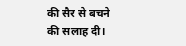की सैर से बचने की सलाह दी।